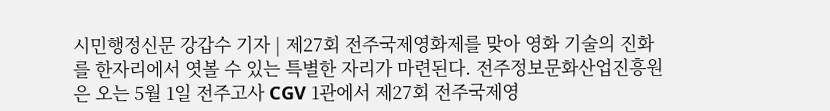시민행정신문 강갑수 기자 | 제27회 전주국제영화제를 맞아 영화 기술의 진화를 한자리에서 엿볼 수 있는 특별한 자리가 마련된다. 전주정보문화산업진흥원은 오는 5월 1일 전주고사 CGV 1관에서 제27회 전주국제영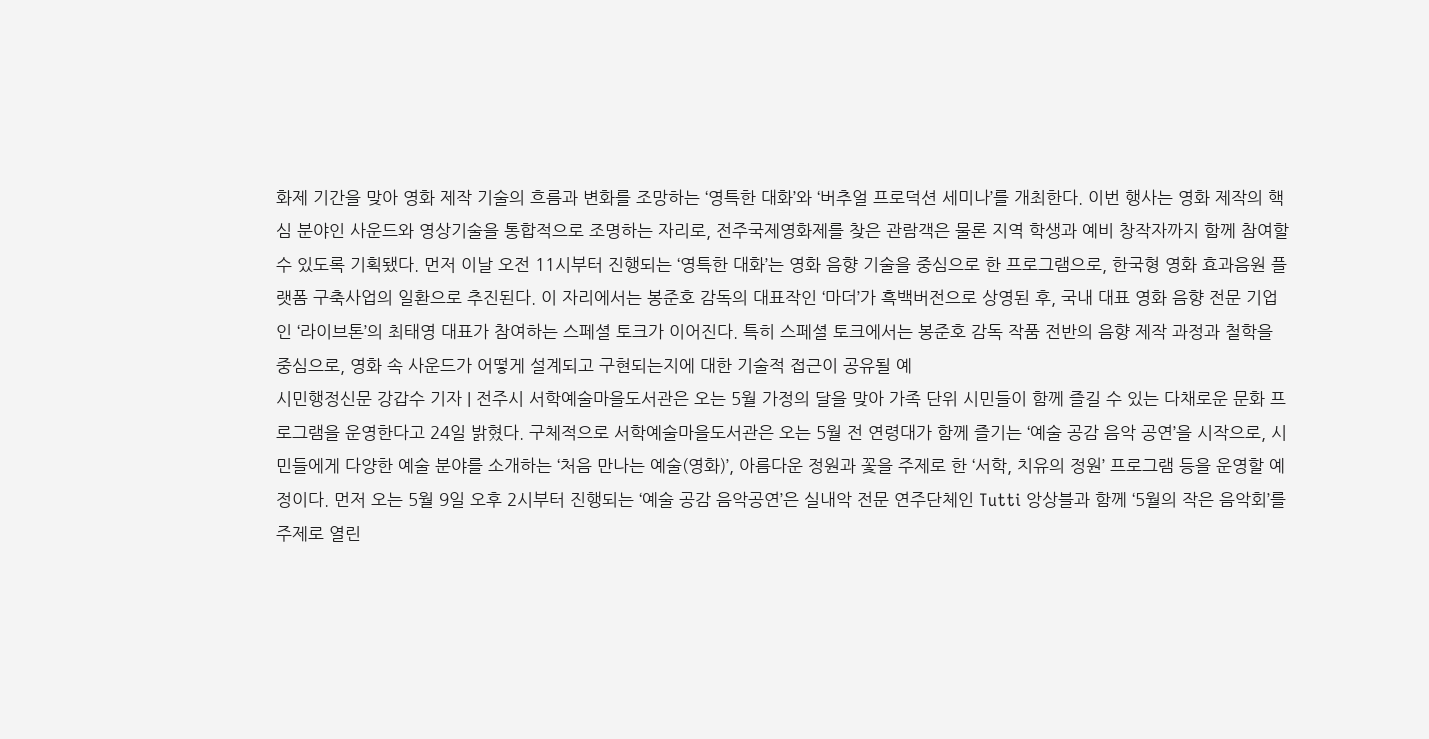화제 기간을 맞아 영화 제작 기술의 흐름과 변화를 조망하는 ‘영특한 대화’와 ‘버추얼 프로덕션 세미나’를 개최한다. 이번 행사는 영화 제작의 핵심 분야인 사운드와 영상기술을 통합적으로 조명하는 자리로, 전주국제영화제를 찾은 관람객은 물론 지역 학생과 예비 창작자까지 함께 참여할 수 있도록 기획됐다. 먼저 이날 오전 11시부터 진행되는 ‘영특한 대화’는 영화 음향 기술을 중심으로 한 프로그램으로, 한국형 영화 효과음원 플랫폼 구축사업의 일환으로 추진된다. 이 자리에서는 봉준호 감독의 대표작인 ‘마더’가 흑백버전으로 상영된 후, 국내 대표 영화 음향 전문 기업인 ‘라이브톤’의 최태영 대표가 참여하는 스페셜 토크가 이어진다. 특히 스페셜 토크에서는 봉준호 감독 작품 전반의 음향 제작 과정과 철학을 중심으로, 영화 속 사운드가 어떻게 설계되고 구현되는지에 대한 기술적 접근이 공유될 예
시민행정신문 강갑수 기자 | 전주시 서학예술마을도서관은 오는 5월 가정의 달을 맞아 가족 단위 시민들이 함께 즐길 수 있는 다채로운 문화 프로그램을 운영한다고 24일 밝혔다. 구체적으로 서학예술마을도서관은 오는 5월 전 연령대가 함께 즐기는 ‘예술 공감 음악 공연’을 시작으로, 시민들에게 다양한 예술 분야를 소개하는 ‘처음 만나는 예술(영화)’, 아름다운 정원과 꽃을 주제로 한 ‘서학, 치유의 정원’ 프로그램 등을 운영할 예정이다. 먼저 오는 5월 9일 오후 2시부터 진행되는 ‘예술 공감 음악공연’은 실내악 전문 연주단체인 Tutti 앙상블과 함께 ‘5월의 작은 음악회’를 주제로 열린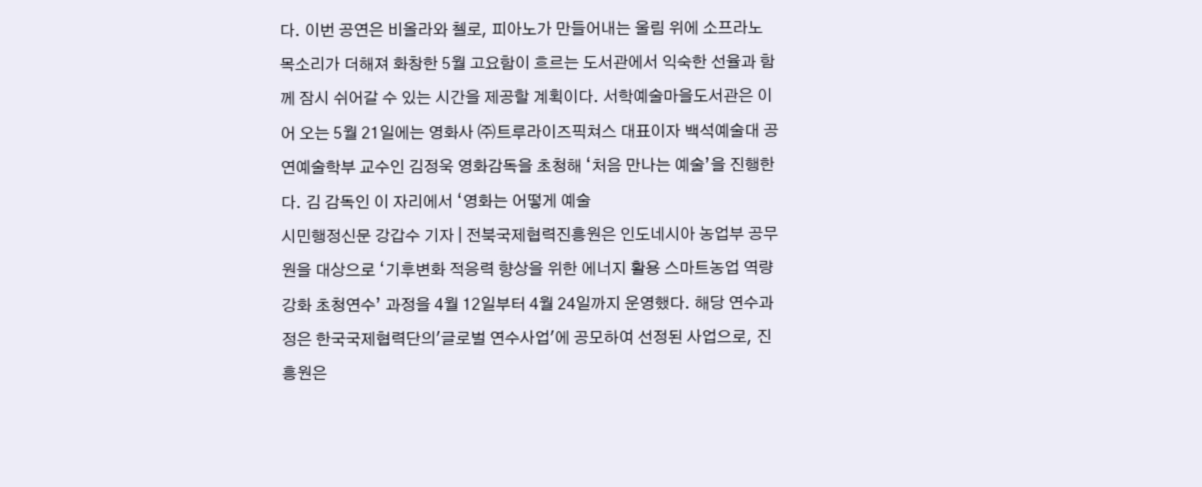다. 이번 공연은 비올라와 첼로, 피아노가 만들어내는 울림 위에 소프라노 목소리가 더해져 화창한 5월 고요함이 흐르는 도서관에서 익숙한 선율과 함께 잠시 쉬어갈 수 있는 시간을 제공할 계획이다. 서학예술마을도서관은 이어 오는 5월 21일에는 영화사 ㈜트루라이즈픽쳐스 대표이자 백석예술대 공연예술학부 교수인 김정욱 영화감독을 초청해 ‘처음 만나는 예술’을 진행한다. 김 감독인 이 자리에서 ‘영화는 어떻게 예술
시민행정신문 강갑수 기자 | 전북국제협력진흥원은 인도네시아 농업부 공무원을 대상으로 ‘기후변화 적응력 향상을 위한 에너지 활용 스마트농업 역량강화 초청연수’ 과정을 4월 12일부터 4월 24일까지 운영했다. 해당 연수과정은 한국국제협력단의'글로벌 연수사업'에 공모하여 선정된 사업으로, 진흥원은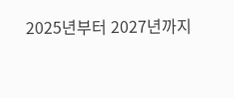2025년부터 2027년까지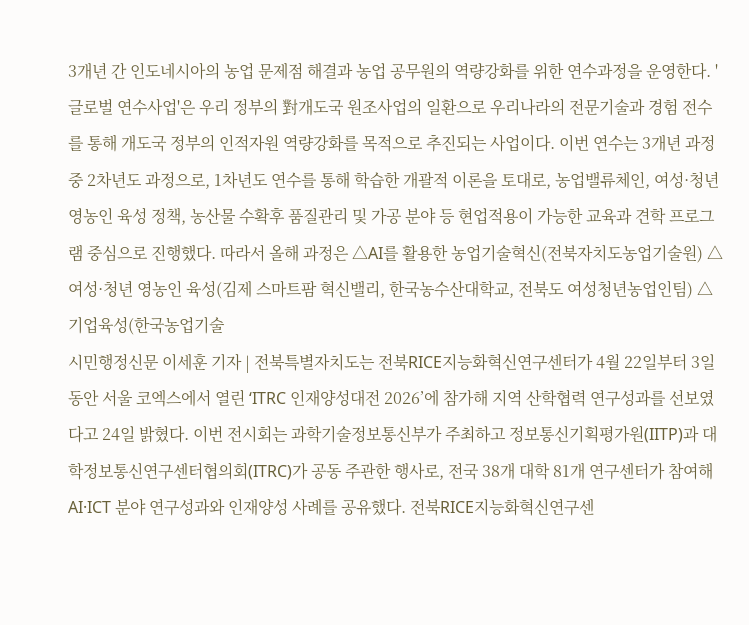3개년 간 인도네시아의 농업 문제점 해결과 농업 공무원의 역량강화를 위한 연수과정을 운영한다. '글로벌 연수사업'은 우리 정부의 對개도국 원조사업의 일환으로 우리나라의 전문기술과 경험 전수를 통해 개도국 정부의 인적자원 역량강화를 목적으로 추진되는 사업이다. 이번 연수는 3개년 과정 중 2차년도 과정으로, 1차년도 연수를 통해 학습한 개괄적 이론을 토대로, 농업밸류체인, 여성·청년 영농인 육성 정책, 농산물 수확후 품질관리 및 가공 분야 등 현업적용이 가능한 교육과 견학 프로그램 중심으로 진행했다. 따라서 올해 과정은 △AI를 활용한 농업기술혁신(전북자치도농업기술원) △여성·청년 영농인 육성(김제 스마트팜 혁신밸리, 한국농수산대학교, 전북도 여성청년농업인팀) △기업육성(한국농업기술
시민행정신문 이세훈 기자 | 전북특별자치도는 전북RICE지능화혁신연구센터가 4월 22일부터 3일 동안 서울 코엑스에서 열린 ‘ITRC 인재양성대전 2026’에 참가해 지역 산학협력 연구성과를 선보였다고 24일 밝혔다. 이번 전시회는 과학기술정보통신부가 주최하고 정보통신기획평가원(IITP)과 대학정보통신연구센터협의회(ITRC)가 공동 주관한 행사로, 전국 38개 대학 81개 연구센터가 참여해 AI·ICT 분야 연구성과와 인재양성 사례를 공유했다. 전북RICE지능화혁신연구센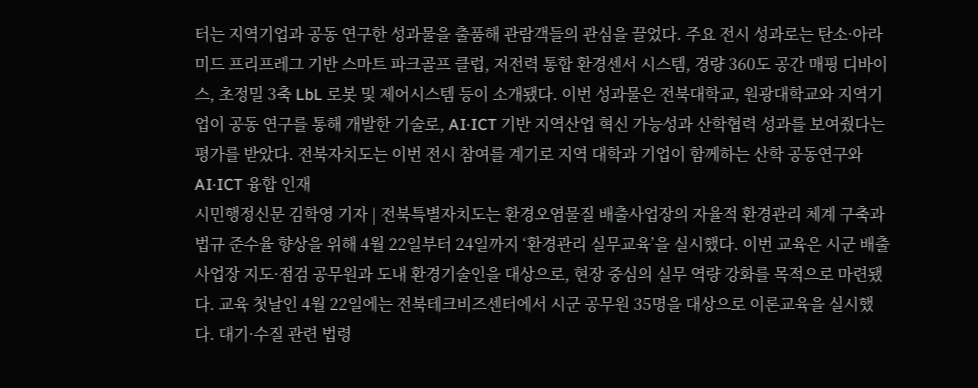터는 지역기업과 공동 연구한 성과물을 출품해 관람객들의 관심을 끌었다. 주요 전시 성과로는 탄소·아라미드 프리프레그 기반 스마트 파크골프 클럽, 저전력 통합 환경센서 시스템, 경량 360도 공간 매핑 디바이스, 초정밀 3축 LbL 로봇 및 제어시스템 등이 소개됐다. 이번 성과물은 전북대학교, 원광대학교와 지역기업이 공동 연구를 통해 개발한 기술로, AI·ICT 기반 지역산업 혁신 가능성과 산학협력 성과를 보여줬다는 평가를 받았다. 전북자치도는 이번 전시 참여를 계기로 지역 대학과 기업이 함께하는 산학 공동연구와 AI·ICT 융합 인재
시민행정신문 김학영 기자 | 전북특별자치도는 환경오염물질 배출사업장의 자율적 환경관리 체계 구축과 법규 준수율 향상을 위해 4월 22일부터 24일까지 ‘환경관리 실무교육’을 실시했다. 이번 교육은 시군 배출사업장 지도·점검 공무원과 도내 환경기술인을 대상으로, 현장 중심의 실무 역량 강화를 목적으로 마련됐다. 교육 첫날인 4월 22일에는 전북테크비즈센터에서 시군 공무원 35명을 대상으로 이론교육을 실시했다. 대기·수질 관련 법령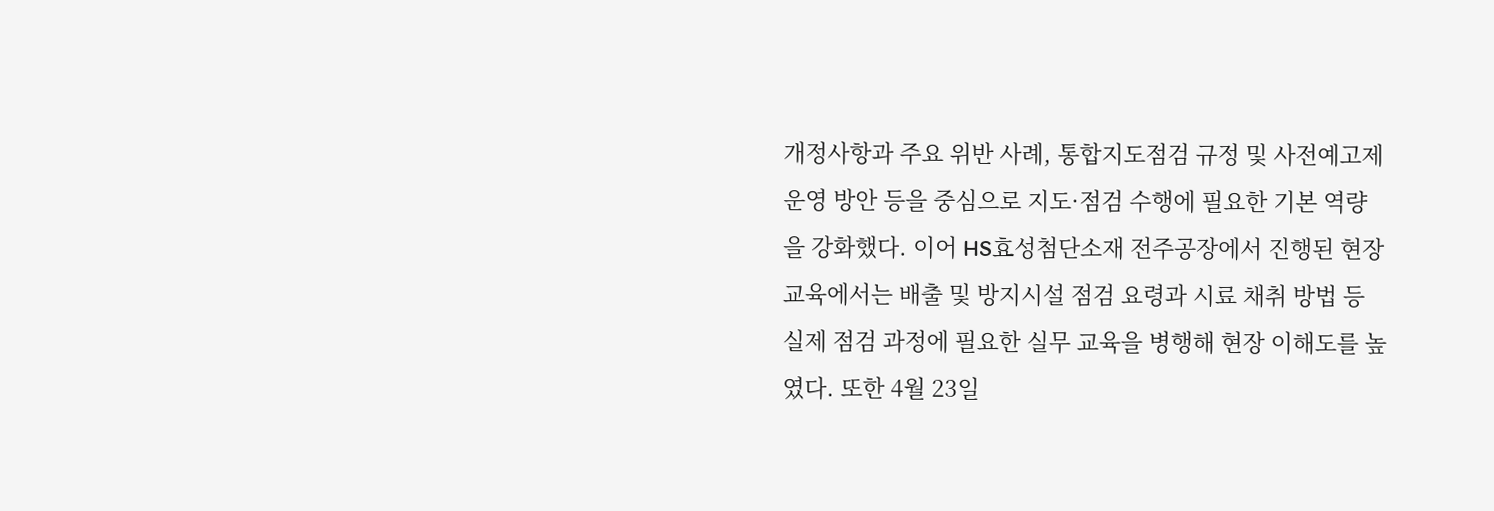개정사항과 주요 위반 사례, 통합지도점검 규정 및 사전예고제 운영 방안 등을 중심으로 지도·점검 수행에 필요한 기본 역량을 강화했다. 이어 HS효성첨단소재 전주공장에서 진행된 현장교육에서는 배출 및 방지시설 점검 요령과 시료 채취 방법 등 실제 점검 과정에 필요한 실무 교육을 병행해 현장 이해도를 높였다. 또한 4월 23일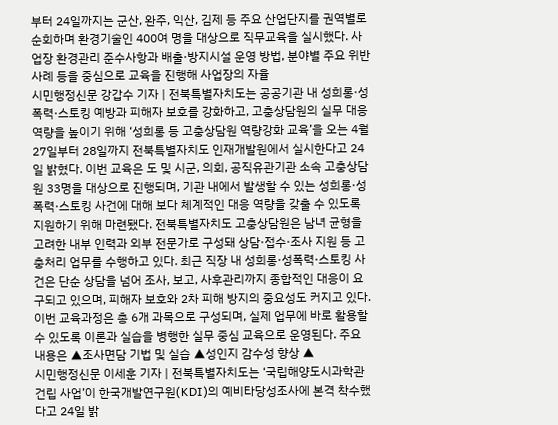부터 24일까지는 군산, 완주, 익산, 김제 등 주요 산업단지를 권역별로 순회하며 환경기술인 400여 명을 대상으로 직무교육을 실시했다. 사업장 환경관리 준수사항과 배출·방지시설 운영 방법, 분야별 주요 위반 사례 등을 중심으로 교육을 진행해 사업장의 자율
시민행정신문 강갑수 기자 | 전북특별자치도는 공공기관 내 성희롱·성폭력·스토킹 예방과 피해자 보호를 강화하고, 고충상담원의 실무 대응 역량을 높이기 위해 ‘성희롱 등 고충상담원 역량강화 교육’을 오는 4월 27일부터 28일까지 전북특별자치도 인재개발원에서 실시한다고 24일 밝혔다. 이번 교육은 도 및 시군, 의회, 공직유관기관 소속 고충상담원 33명을 대상으로 진행되며, 기관 내에서 발생할 수 있는 성희롱·성폭력·스토킹 사건에 대해 보다 체계적인 대응 역량을 갖출 수 있도록 지원하기 위해 마련됐다. 전북특별자치도 고충상담원은 남녀 균형을 고려한 내부 인력과 외부 전문가로 구성돼 상담·접수·조사 지원 등 고충처리 업무를 수행하고 있다. 최근 직장 내 성희롱·성폭력·스토킹 사건은 단순 상담을 넘어 조사, 보고, 사후관리까지 종합적인 대응이 요구되고 있으며, 피해자 보호와 2차 피해 방지의 중요성도 커지고 있다. 이번 교육과정은 총 6개 과목으로 구성되며, 실제 업무에 바로 활용할 수 있도록 이론과 실습을 병행한 실무 중심 교육으로 운영된다. 주요 내용은 ▲조사면담 기법 및 실습 ▲성인지 감수성 향상 ▲
시민행정신문 이세훈 기자 | 전북특별자치도는 ‘국립해양도시과학관 건립 사업’이 한국개발연구원(KDI)의 예비타당성조사에 본격 착수했다고 24일 밝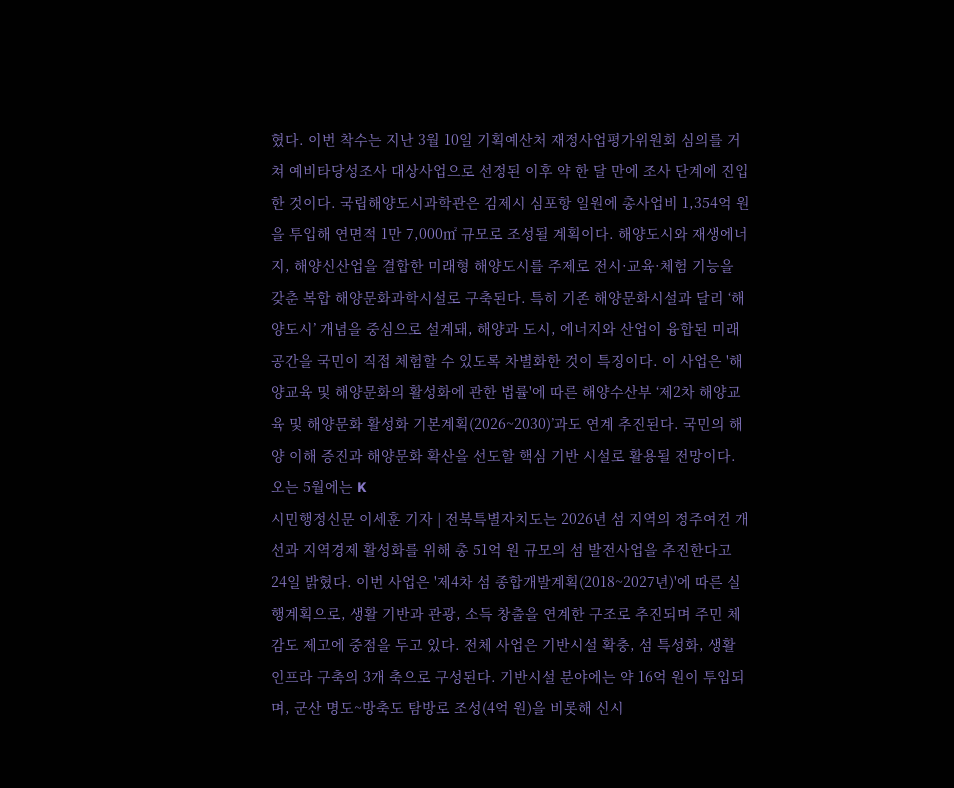혔다. 이번 착수는 지난 3월 10일 기획예산처 재정사업평가위원회 심의를 거쳐 예비타당성조사 대상사업으로 선정된 이후 약 한 달 만에 조사 단계에 진입한 것이다. 국립해양도시과학관은 김제시 심포항 일원에 총사업비 1,354억 원을 투입해 연면적 1만 7,000㎡ 규모로 조성될 계획이다. 해양도시와 재생에너지, 해양신산업을 결합한 미래형 해양도시를 주제로 전시·교육·체험 기능을 갖춘 복합 해양문화과학시설로 구축된다. 특히 기존 해양문화시설과 달리 ‘해양도시’ 개념을 중심으로 설계돼, 해양과 도시, 에너지와 산업이 융합된 미래 공간을 국민이 직접 체험할 수 있도록 차별화한 것이 특징이다. 이 사업은 '해양교육 및 해양문화의 활성화에 관한 법률'에 따른 해양수산부 ‘제2차 해양교육 및 해양문화 활성화 기본계획(2026~2030)’과도 연계 추진된다. 국민의 해양 이해 증진과 해양문화 확산을 선도할 핵심 기반 시설로 활용될 전망이다. 오는 5월에는 K
시민행정신문 이세훈 기자 | 전북특별자치도는 2026년 섬 지역의 정주여건 개선과 지역경제 활성화를 위해 총 51억 원 규모의 섬 발전사업을 추진한다고 24일 밝혔다. 이번 사업은 '제4차 섬 종합개발계획(2018~2027년)'에 따른 실행계획으로, 생활 기반과 관광, 소득 창출을 연계한 구조로 추진되며 주민 체감도 제고에 중점을 두고 있다. 전체 사업은 기반시설 확충, 섬 특성화, 생활 인프라 구축의 3개 축으로 구성된다. 기반시설 분야에는 약 16억 원이 투입되며, 군산 명도~방축도 탐방로 조성(4억 원)을 비롯해 신시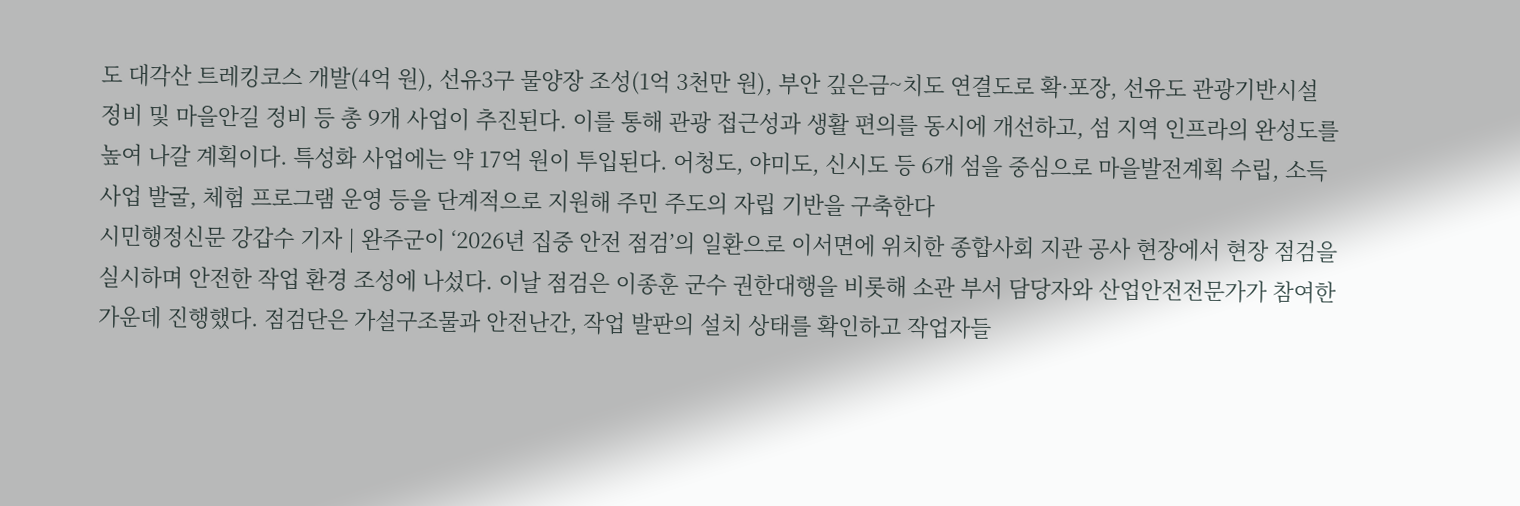도 대각산 트레킹코스 개발(4억 원), 선유3구 물양장 조성(1억 3천만 원), 부안 깊은금~치도 연결도로 확·포장, 선유도 관광기반시설 정비 및 마을안길 정비 등 총 9개 사업이 추진된다. 이를 통해 관광 접근성과 생활 편의를 동시에 개선하고, 섬 지역 인프라의 완성도를 높여 나갈 계획이다. 특성화 사업에는 약 17억 원이 투입된다. 어청도, 야미도, 신시도 등 6개 섬을 중심으로 마을발전계획 수립, 소득사업 발굴, 체험 프로그램 운영 등을 단계적으로 지원해 주민 주도의 자립 기반을 구축한다
시민행정신문 강갑수 기자 | 완주군이 ‘2026년 집중 안전 점검’의 일환으로 이서면에 위치한 종합사회 지관 공사 현장에서 현장 점검을 실시하며 안전한 작업 환경 조성에 나섰다. 이날 점검은 이종훈 군수 권한대행을 비롯해 소관 부서 담당자와 산업안전전문가가 참여한 가운데 진행했다. 점검단은 가설구조물과 안전난간, 작업 발판의 설치 상태를 확인하고 작업자들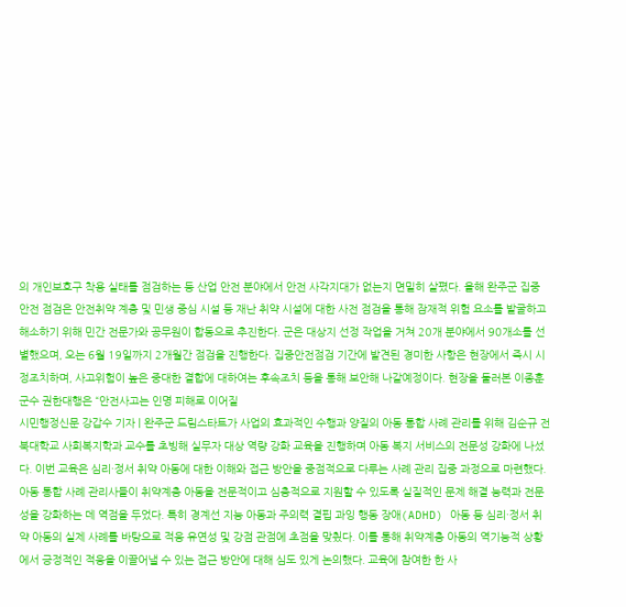의 개인보호구 착용 실태를 점검하는 등 산업 안전 분야에서 안전 사각지대가 없는지 면밀히 살폈다. 올해 완주군 집중 안전 점검은 안전취약 계층 및 민생 중심 시설 등 재난 취약 시설에 대한 사전 점검을 통해 잠재적 위험 요소를 발굴하고 해소하기 위해 민간 전문가와 공무원이 합동으로 추진한다. 군은 대상지 선정 작업을 거쳐 20개 분야에서 90개소를 선별했으며, 오는 6월 19일까지 2개월간 점검을 진행한다. 집중안전점검 기간에 발견된 경미한 사항은 현장에서 즉시 시정조치하며, 사고위험이 높은 중대한 결합에 대하여는 후속조치 등을 통해 보안해 나갈예정이다. 현장을 둘러본 이종훈 군수 권한대행은 “안전사고는 인명 피해로 이어질
시민행정신문 강갑수 기자 | 완주군 드림스타트가 사업의 효과적인 수행과 양질의 아동 통합 사례 관리를 위해 김순규 전북대학교 사회복지학과 교수를 초빙해 실무자 대상 역량 강화 교육을 진행하며 아동 복지 서비스의 전문성 강화에 나섰다. 이번 교육은 심리·정서 취약 아동에 대한 이해와 접근 방안을 중점적으로 다루는 사례 관리 집중 과정으로 마련했다. 아동 통합 사례 관리사들이 취약계층 아동을 전문적이고 심층적으로 지원할 수 있도록 실질적인 문제 해결 능력과 전문성을 강화하는 데 역점을 두었다. 특히 경계선 지능 아동과 주의력 결핍 과잉 행동 장애(ADHD) 아동 등 심리·정서 취약 아동의 실제 사례를 바탕으로 적응 유연성 및 강점 관점에 초점을 맞췄다. 이를 통해 취약계층 아동의 역기능적 상황에서 긍정적인 적응을 이끌어낼 수 있는 접근 방안에 대해 심도 있게 논의했다. 교육에 참여한 한 사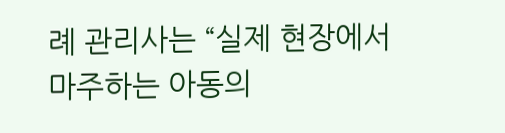례 관리사는 “실제 현장에서 마주하는 아동의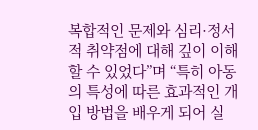복합적인 문제와 심리·정서적 취약점에 대해 깊이 이해할 수 있었다”며 “특히 아동의 특성에 따른 효과적인 개입 방법을 배우게 되어 실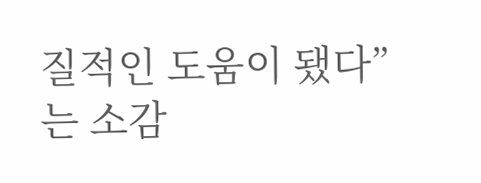질적인 도움이 됐다”는 소감